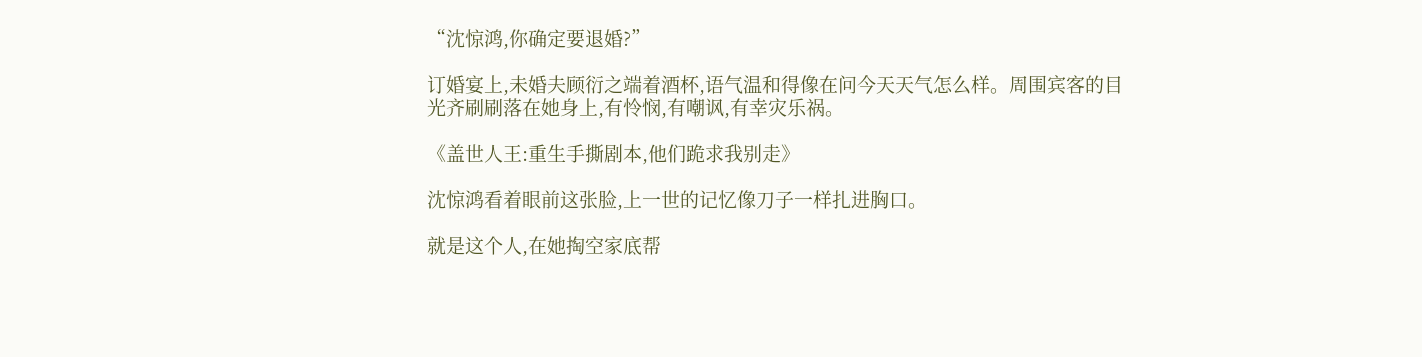“沈惊鸿,你确定要退婚?”

订婚宴上,未婚夫顾衍之端着酒杯,语气温和得像在问今天天气怎么样。周围宾客的目光齐刷刷落在她身上,有怜悯,有嘲讽,有幸灾乐祸。

《盖世人王:重生手撕剧本,他们跪求我别走》

沈惊鸿看着眼前这张脸,上一世的记忆像刀子一样扎进胸口。

就是这个人,在她掏空家底帮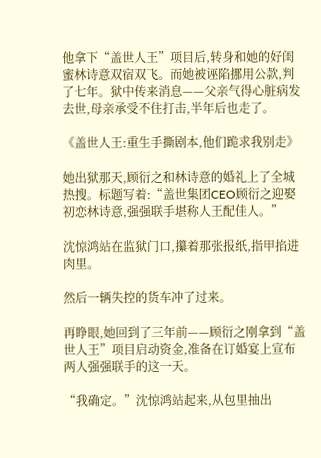他拿下“盖世人王”项目后,转身和她的好闺蜜林诗意双宿双飞。而她被诬陷挪用公款,判了七年。狱中传来消息——父亲气得心脏病发去世,母亲承受不住打击,半年后也走了。

《盖世人王:重生手撕剧本,他们跪求我别走》

她出狱那天,顾衍之和林诗意的婚礼上了全城热搜。标题写着:“盖世集团CEO顾衍之迎娶初恋林诗意,强强联手堪称人王配佳人。”

沈惊鸿站在监狱门口,攥着那张报纸,指甲掐进肉里。

然后一辆失控的货车冲了过来。

再睁眼,她回到了三年前——顾衍之刚拿到“盖世人王”项目启动资金,准备在订婚宴上宣布两人强强联手的这一天。

“我确定。”沈惊鸿站起来,从包里抽出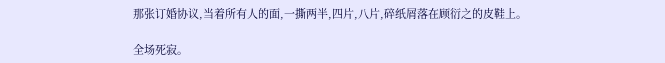那张订婚协议,当着所有人的面,一撕两半,四片,八片,碎纸屑落在顾衍之的皮鞋上。

全场死寂。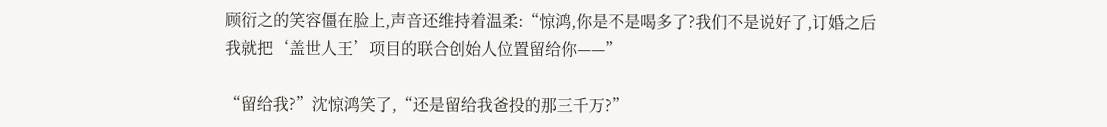顾衍之的笑容僵在脸上,声音还维持着温柔:“惊鸿,你是不是喝多了?我们不是说好了,订婚之后我就把‘盖世人王’项目的联合创始人位置留给你——”

“留给我?”沈惊鸿笑了,“还是留给我爸投的那三千万?”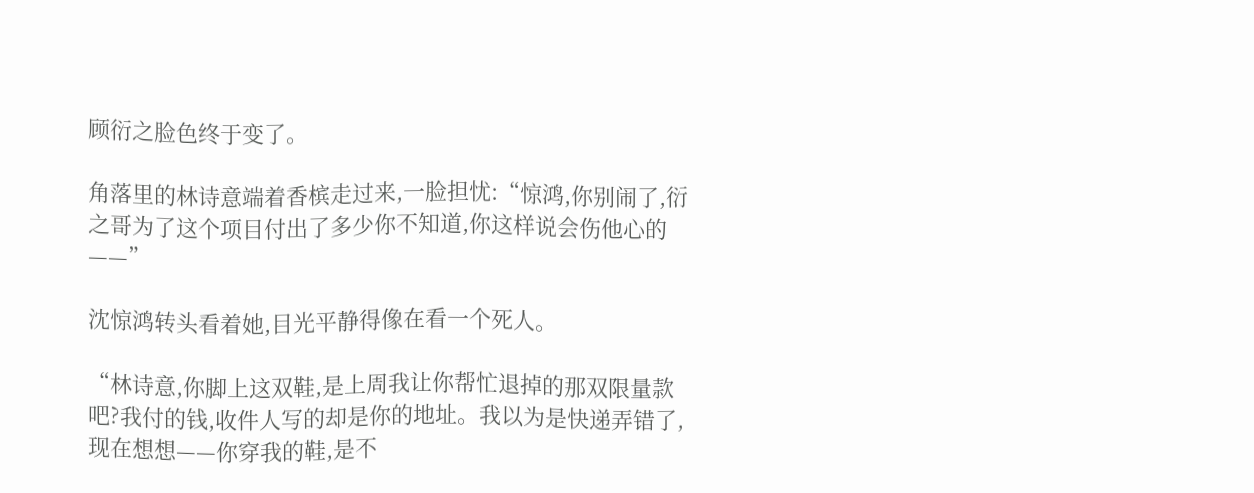顾衍之脸色终于变了。

角落里的林诗意端着香槟走过来,一脸担忧:“惊鸿,你别闹了,衍之哥为了这个项目付出了多少你不知道,你这样说会伤他心的——”

沈惊鸿转头看着她,目光平静得像在看一个死人。

“林诗意,你脚上这双鞋,是上周我让你帮忙退掉的那双限量款吧?我付的钱,收件人写的却是你的地址。我以为是快递弄错了,现在想想——你穿我的鞋,是不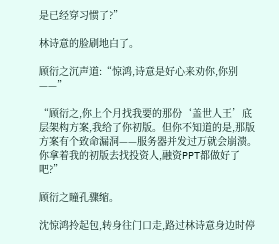是已经穿习惯了?”

林诗意的脸刷地白了。

顾衍之沉声道:“惊鸿,诗意是好心来劝你,你别——”

“顾衍之,你上个月找我要的那份‘盖世人王’底层架构方案,我给了你初版。但你不知道的是,那版方案有个致命漏洞——服务器并发过万就会崩溃。你拿着我的初版去找投资人,融资PPT都做好了吧?”

顾衍之瞳孔骤缩。

沈惊鸿拎起包,转身往门口走,路过林诗意身边时停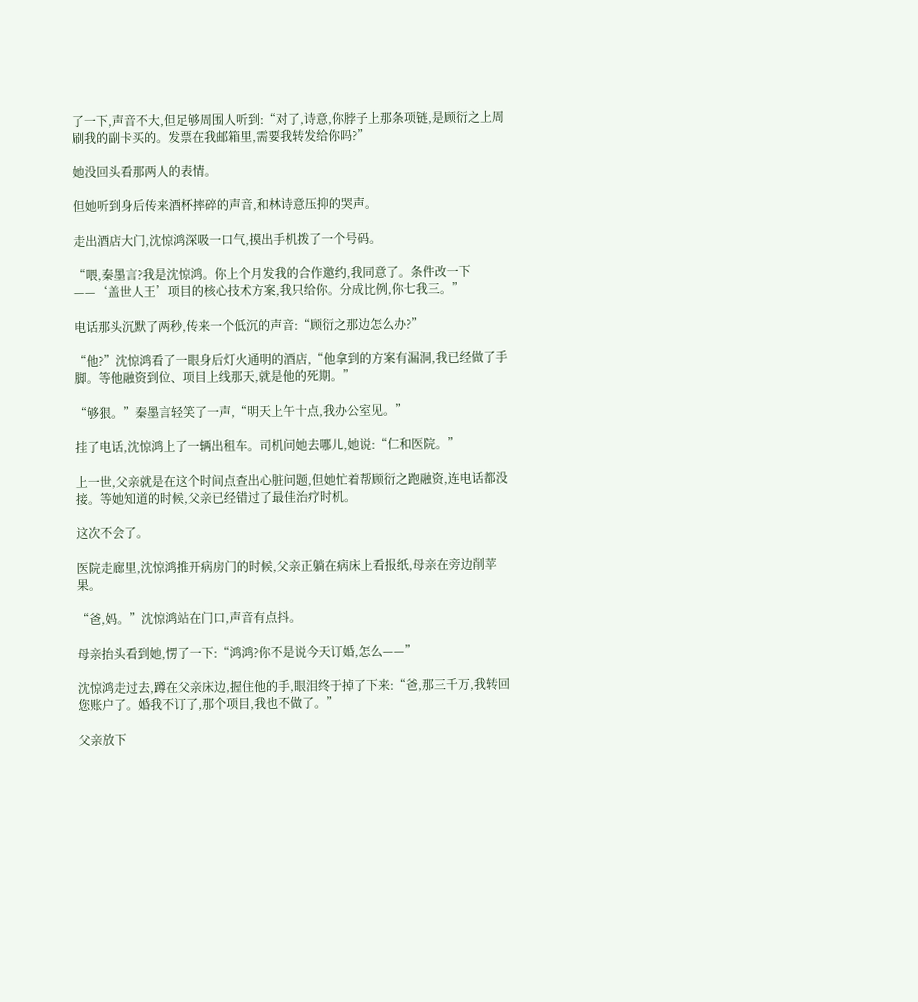了一下,声音不大,但足够周围人听到:“对了,诗意,你脖子上那条项链,是顾衍之上周刷我的副卡买的。发票在我邮箱里,需要我转发给你吗?”

她没回头看那两人的表情。

但她听到身后传来酒杯摔碎的声音,和林诗意压抑的哭声。

走出酒店大门,沈惊鸿深吸一口气,摸出手机拨了一个号码。

“喂,秦墨言?我是沈惊鸿。你上个月发我的合作邀约,我同意了。条件改一下——‘盖世人王’项目的核心技术方案,我只给你。分成比例,你七我三。”

电话那头沉默了两秒,传来一个低沉的声音:“顾衍之那边怎么办?”

“他?”沈惊鸿看了一眼身后灯火通明的酒店,“他拿到的方案有漏洞,我已经做了手脚。等他融资到位、项目上线那天,就是他的死期。”

“够狠。”秦墨言轻笑了一声,“明天上午十点,我办公室见。”

挂了电话,沈惊鸿上了一辆出租车。司机问她去哪儿,她说:“仁和医院。”

上一世,父亲就是在这个时间点查出心脏问题,但她忙着帮顾衍之跑融资,连电话都没接。等她知道的时候,父亲已经错过了最佳治疗时机。

这次不会了。

医院走廊里,沈惊鸿推开病房门的时候,父亲正躺在病床上看报纸,母亲在旁边削苹果。

“爸,妈。”沈惊鸿站在门口,声音有点抖。

母亲抬头看到她,愣了一下:“鸿鸿?你不是说今天订婚,怎么——”

沈惊鸿走过去,蹲在父亲床边,握住他的手,眼泪终于掉了下来:“爸,那三千万,我转回您账户了。婚我不订了,那个项目,我也不做了。”

父亲放下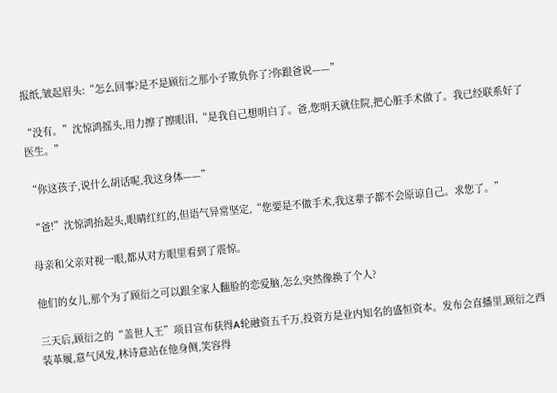报纸,皱起眉头:“怎么回事?是不是顾衍之那小子欺负你了?你跟爸说——”

“没有。”沈惊鸿摇头,用力擦了擦眼泪,“是我自己想明白了。爸,您明天就住院,把心脏手术做了。我已经联系好了医生。”

“你这孩子,说什么胡话呢,我这身体——”

“爸!”沈惊鸿抬起头,眼睛红红的,但语气异常坚定,“您要是不做手术,我这辈子都不会原谅自己。求您了。”

母亲和父亲对视一眼,都从对方眼里看到了震惊。

他们的女儿,那个为了顾衍之可以跟全家人翻脸的恋爱脑,怎么突然像换了个人?

三天后,顾衍之的“盖世人王”项目宣布获得A轮融资五千万,投资方是业内知名的盛恒资本。发布会直播里,顾衍之西装革履,意气风发,林诗意站在他身侧,笑容得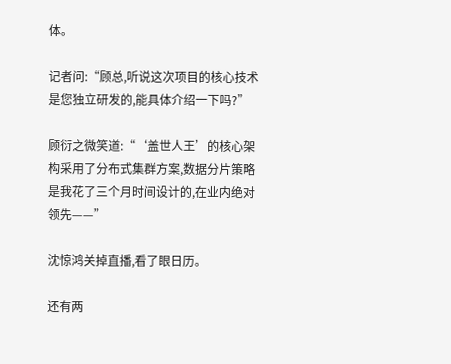体。

记者问:“顾总,听说这次项目的核心技术是您独立研发的,能具体介绍一下吗?”

顾衍之微笑道:“‘盖世人王’的核心架构采用了分布式集群方案,数据分片策略是我花了三个月时间设计的,在业内绝对领先——”

沈惊鸿关掉直播,看了眼日历。

还有两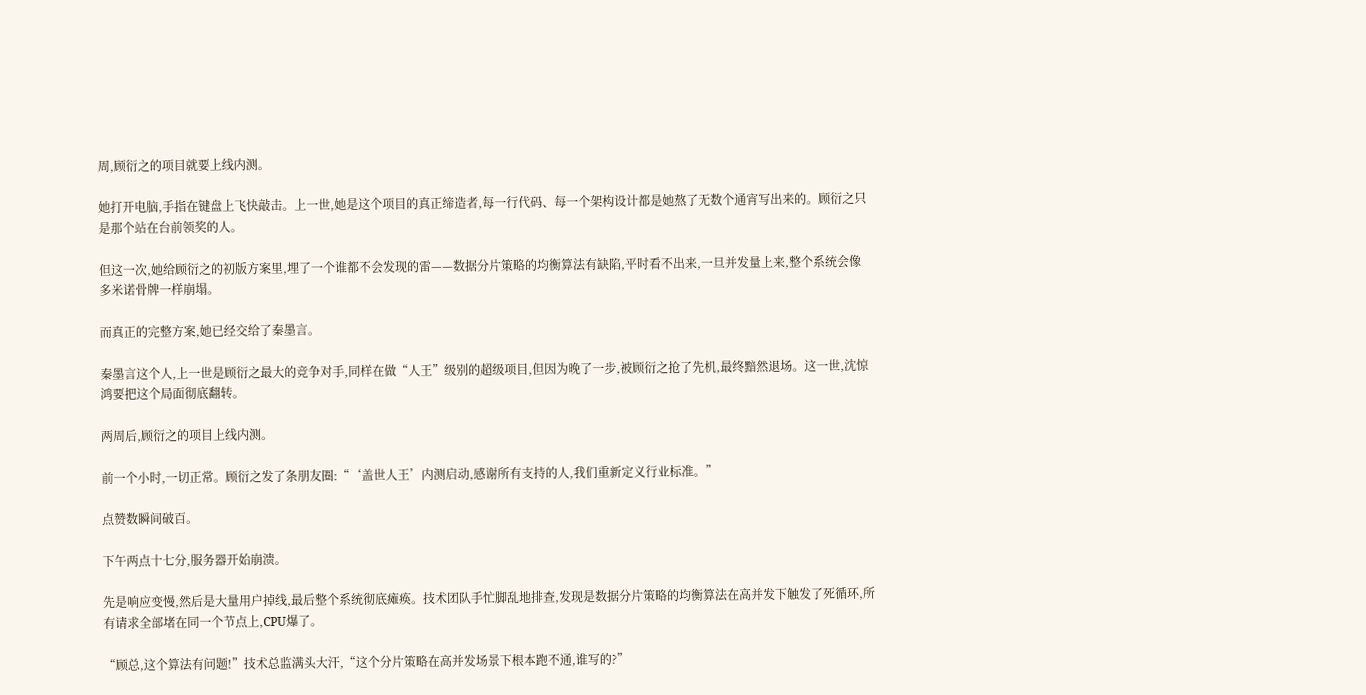周,顾衍之的项目就要上线内测。

她打开电脑,手指在键盘上飞快敲击。上一世,她是这个项目的真正缔造者,每一行代码、每一个架构设计都是她熬了无数个通宵写出来的。顾衍之只是那个站在台前领奖的人。

但这一次,她给顾衍之的初版方案里,埋了一个谁都不会发现的雷——数据分片策略的均衡算法有缺陷,平时看不出来,一旦并发量上来,整个系统会像多米诺骨牌一样崩塌。

而真正的完整方案,她已经交给了秦墨言。

秦墨言这个人,上一世是顾衍之最大的竞争对手,同样在做“人王”级别的超级项目,但因为晚了一步,被顾衍之抢了先机,最终黯然退场。这一世,沈惊鸿要把这个局面彻底翻转。

两周后,顾衍之的项目上线内测。

前一个小时,一切正常。顾衍之发了条朋友圈:“‘盖世人王’内测启动,感谢所有支持的人,我们重新定义行业标准。”

点赞数瞬间破百。

下午两点十七分,服务器开始崩溃。

先是响应变慢,然后是大量用户掉线,最后整个系统彻底瘫痪。技术团队手忙脚乱地排查,发现是数据分片策略的均衡算法在高并发下触发了死循环,所有请求全部堵在同一个节点上,CPU爆了。

“顾总,这个算法有问题!”技术总监满头大汗,“这个分片策略在高并发场景下根本跑不通,谁写的?”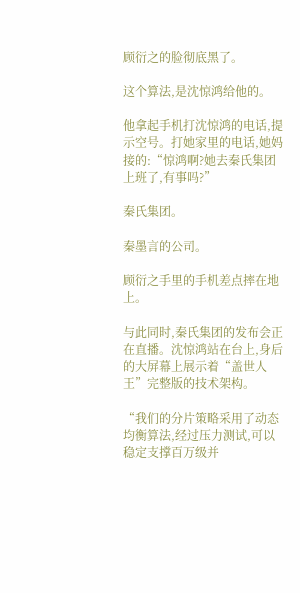顾衍之的脸彻底黑了。

这个算法,是沈惊鸿给他的。

他拿起手机打沈惊鸿的电话,提示空号。打她家里的电话,她妈接的:“惊鸿啊?她去秦氏集团上班了,有事吗?”

秦氏集团。

秦墨言的公司。

顾衍之手里的手机差点摔在地上。

与此同时,秦氏集团的发布会正在直播。沈惊鸿站在台上,身后的大屏幕上展示着“盖世人王”完整版的技术架构。

“我们的分片策略采用了动态均衡算法,经过压力测试,可以稳定支撑百万级并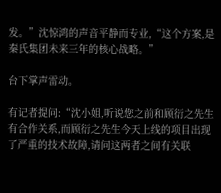发。”沈惊鸿的声音平静而专业,“这个方案,是秦氏集团未来三年的核心战略。”

台下掌声雷动。

有记者提问:“沈小姐,听说您之前和顾衍之先生有合作关系,而顾衍之先生今天上线的项目出现了严重的技术故障,请问这两者之间有关联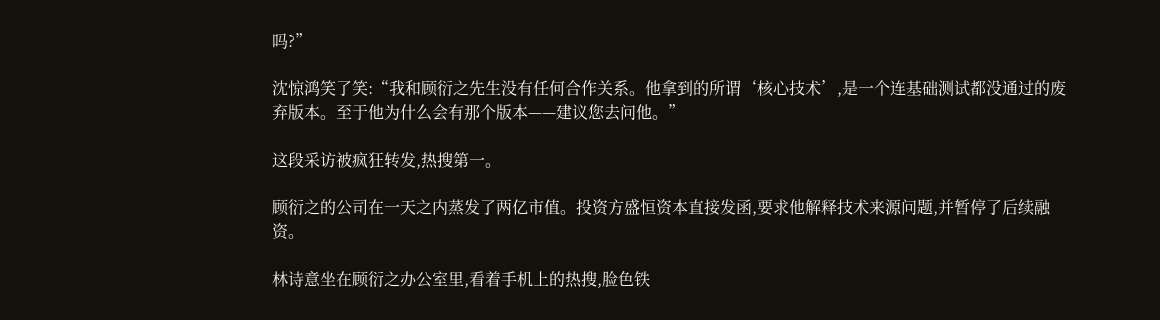吗?”

沈惊鸿笑了笑:“我和顾衍之先生没有任何合作关系。他拿到的所谓‘核心技术’,是一个连基础测试都没通过的废弃版本。至于他为什么会有那个版本——建议您去问他。”

这段采访被疯狂转发,热搜第一。

顾衍之的公司在一天之内蒸发了两亿市值。投资方盛恒资本直接发函,要求他解释技术来源问题,并暂停了后续融资。

林诗意坐在顾衍之办公室里,看着手机上的热搜,脸色铁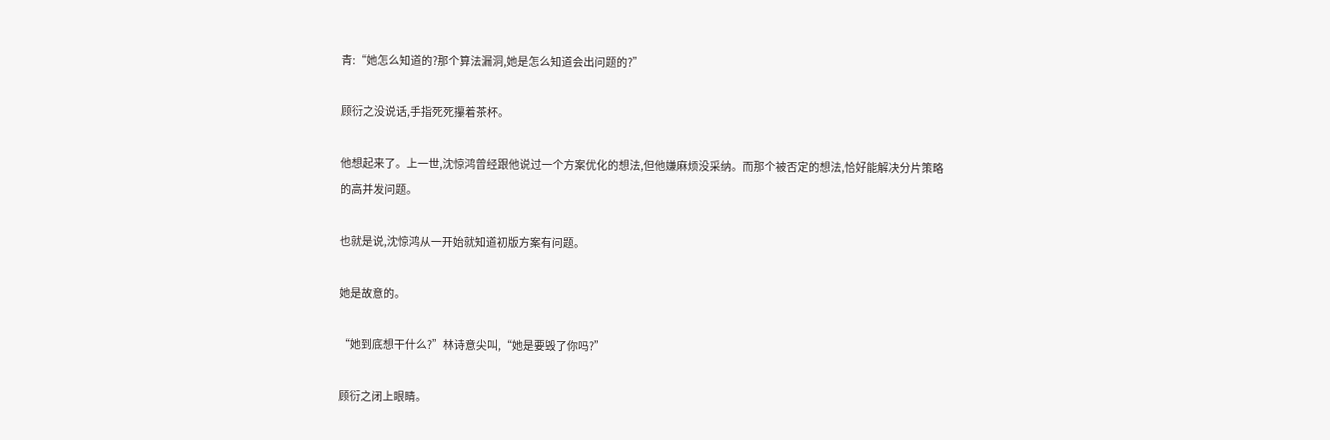青:“她怎么知道的?那个算法漏洞,她是怎么知道会出问题的?”

顾衍之没说话,手指死死攥着茶杯。

他想起来了。上一世,沈惊鸿曾经跟他说过一个方案优化的想法,但他嫌麻烦没采纳。而那个被否定的想法,恰好能解决分片策略的高并发问题。

也就是说,沈惊鸿从一开始就知道初版方案有问题。

她是故意的。

“她到底想干什么?”林诗意尖叫,“她是要毁了你吗?”

顾衍之闭上眼睛。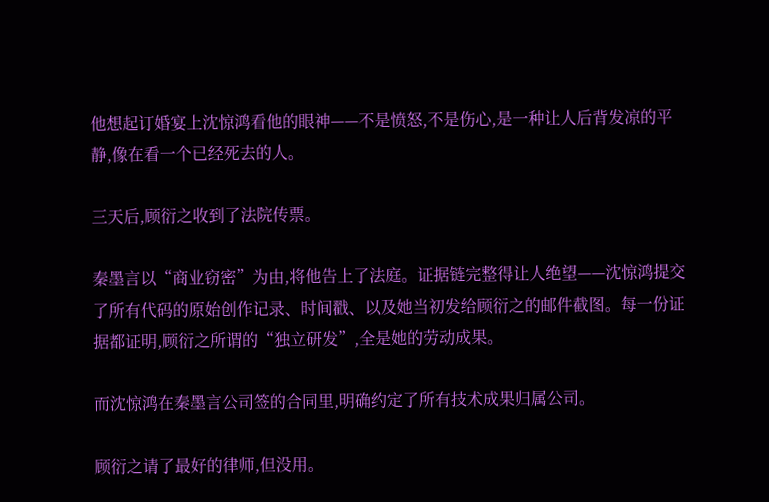他想起订婚宴上沈惊鸿看他的眼神——不是愤怒,不是伤心,是一种让人后背发凉的平静,像在看一个已经死去的人。

三天后,顾衍之收到了法院传票。

秦墨言以“商业窃密”为由,将他告上了法庭。证据链完整得让人绝望——沈惊鸿提交了所有代码的原始创作记录、时间戳、以及她当初发给顾衍之的邮件截图。每一份证据都证明,顾衍之所谓的“独立研发”,全是她的劳动成果。

而沈惊鸿在秦墨言公司签的合同里,明确约定了所有技术成果归属公司。

顾衍之请了最好的律师,但没用。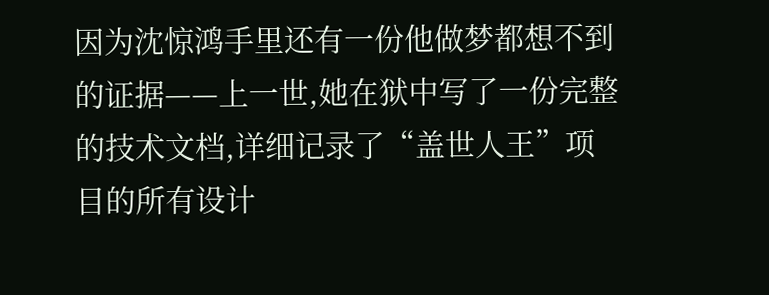因为沈惊鸿手里还有一份他做梦都想不到的证据——上一世,她在狱中写了一份完整的技术文档,详细记录了“盖世人王”项目的所有设计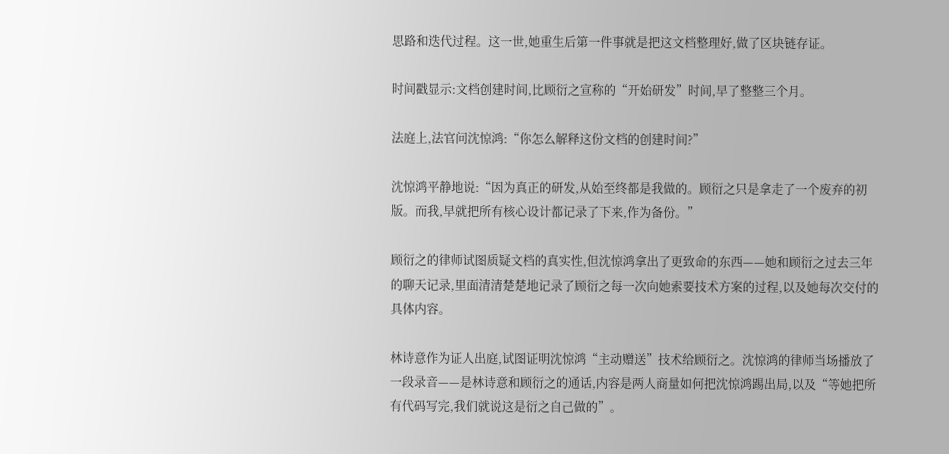思路和迭代过程。这一世,她重生后第一件事就是把这文档整理好,做了区块链存证。

时间戳显示:文档创建时间,比顾衍之宣称的“开始研发”时间,早了整整三个月。

法庭上,法官问沈惊鸿:“你怎么解释这份文档的创建时间?”

沈惊鸿平静地说:“因为真正的研发,从始至终都是我做的。顾衍之只是拿走了一个废弃的初版。而我,早就把所有核心设计都记录了下来,作为备份。”

顾衍之的律师试图质疑文档的真实性,但沈惊鸿拿出了更致命的东西——她和顾衍之过去三年的聊天记录,里面清清楚楚地记录了顾衍之每一次向她索要技术方案的过程,以及她每次交付的具体内容。

林诗意作为证人出庭,试图证明沈惊鸿“主动赠送”技术给顾衍之。沈惊鸿的律师当场播放了一段录音——是林诗意和顾衍之的通话,内容是两人商量如何把沈惊鸿踢出局,以及“等她把所有代码写完,我们就说这是衍之自己做的”。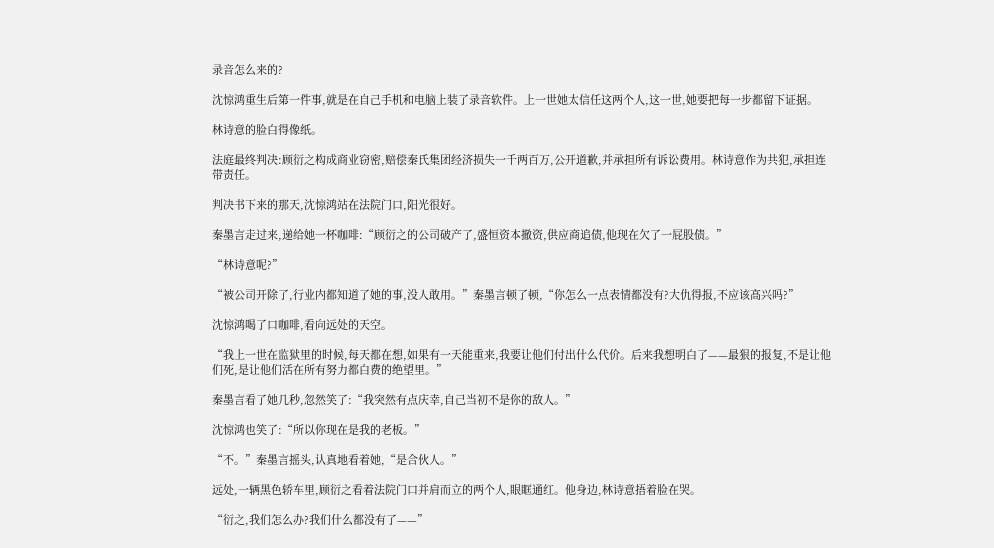录音怎么来的?

沈惊鸿重生后第一件事,就是在自己手机和电脑上装了录音软件。上一世她太信任这两个人,这一世,她要把每一步都留下证据。

林诗意的脸白得像纸。

法庭最终判决:顾衍之构成商业窃密,赔偿秦氏集团经济损失一千两百万,公开道歉,并承担所有诉讼费用。林诗意作为共犯,承担连带责任。

判决书下来的那天,沈惊鸿站在法院门口,阳光很好。

秦墨言走过来,递给她一杯咖啡:“顾衍之的公司破产了,盛恒资本撤资,供应商追债,他现在欠了一屁股债。”

“林诗意呢?”

“被公司开除了,行业内都知道了她的事,没人敢用。”秦墨言顿了顿,“你怎么一点表情都没有?大仇得报,不应该高兴吗?”

沈惊鸿喝了口咖啡,看向远处的天空。

“我上一世在监狱里的时候,每天都在想,如果有一天能重来,我要让他们付出什么代价。后来我想明白了——最狠的报复,不是让他们死,是让他们活在所有努力都白费的绝望里。”

秦墨言看了她几秒,忽然笑了:“我突然有点庆幸,自己当初不是你的敌人。”

沈惊鸿也笑了:“所以你现在是我的老板。”

“不。”秦墨言摇头,认真地看着她,“是合伙人。”

远处,一辆黑色轿车里,顾衍之看着法院门口并肩而立的两个人,眼眶通红。他身边,林诗意捂着脸在哭。

“衍之,我们怎么办?我们什么都没有了——”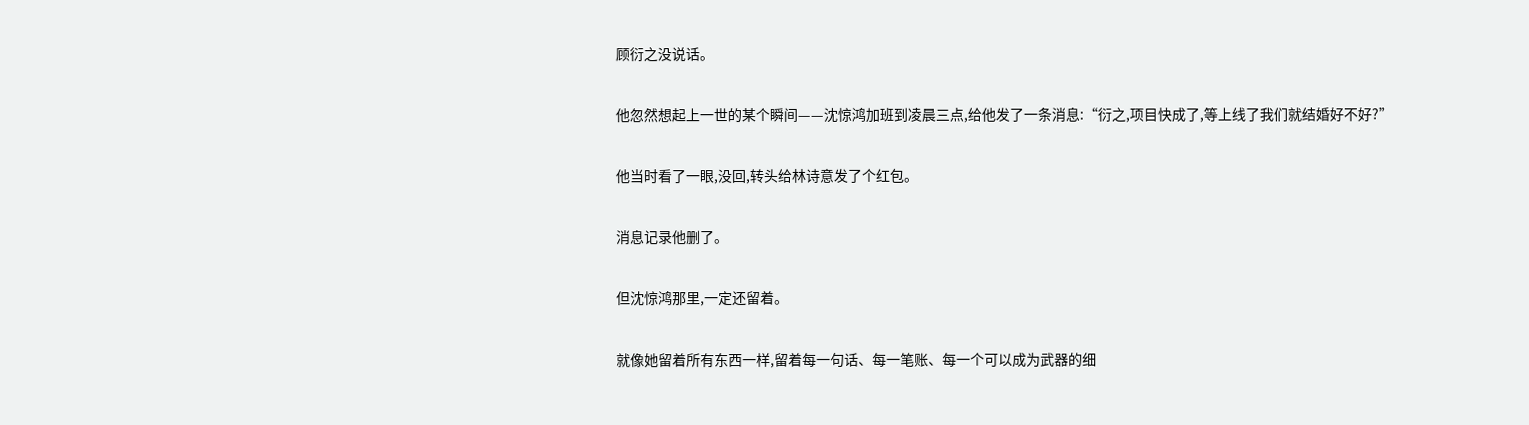顾衍之没说话。

他忽然想起上一世的某个瞬间——沈惊鸿加班到凌晨三点,给他发了一条消息:“衍之,项目快成了,等上线了我们就结婚好不好?”

他当时看了一眼,没回,转头给林诗意发了个红包。

消息记录他删了。

但沈惊鸿那里,一定还留着。

就像她留着所有东西一样,留着每一句话、每一笔账、每一个可以成为武器的细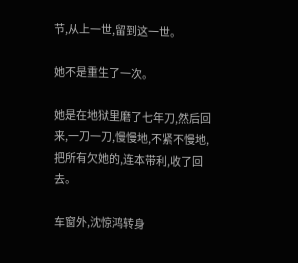节,从上一世,留到这一世。

她不是重生了一次。

她是在地狱里磨了七年刀,然后回来,一刀一刀,慢慢地,不紧不慢地,把所有欠她的,连本带利,收了回去。

车窗外,沈惊鸿转身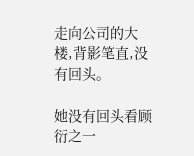走向公司的大楼,背影笔直,没有回头。

她没有回头看顾衍之一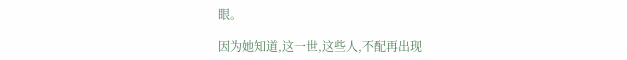眼。

因为她知道,这一世,这些人,不配再出现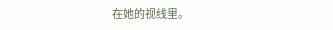在她的视线里。